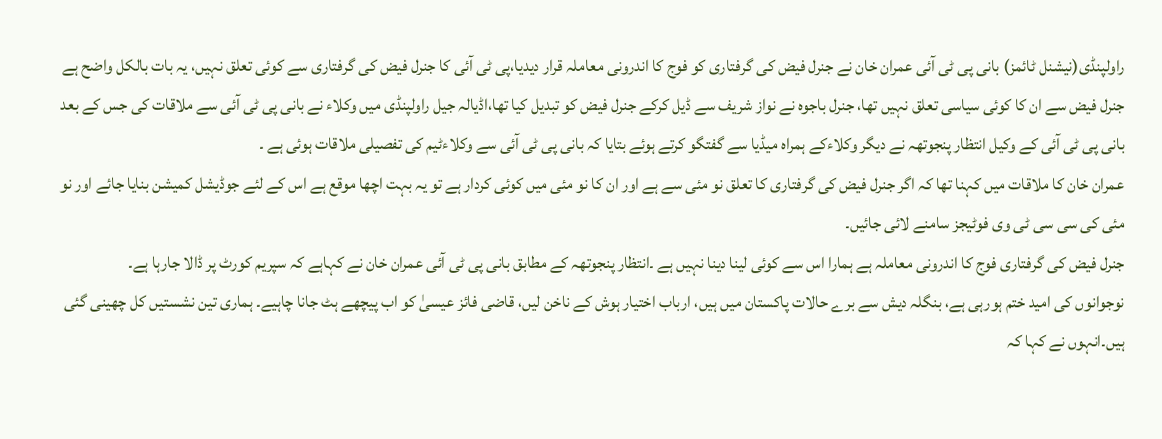راولپنڈی(نیشنل ٹائمز) بانی پی ٹی آئی عمران خان نے جنرل فیض کی گرفتاری کو فوج کا اندرونی معاملہ قرار دیدیا،پی ٹی آئی کا جنرل فیض کی گرفتاری سے کوئی تعلق نہیں، یہ بات بالکل واضح ہے جنرل فیض سے ان کا کوئی سیاسی تعلق نہیں تھا، جنرل باجوہ نے نواز شریف سے ڈیل کرکے جنرل فیض کو تبدیل کیا تھا،اڈیالہ جیل راولپنڈی میں وکلاء نے بانی پی ٹی آئی سے ملاقات کی جس کے بعد بانی پی ٹی آئی کے وکیل انتظار پنجوتھہ نے دیگر وکلاءکے ہمراہ میڈیا سے گفتگو کرتے ہوئے بتایا کہ بانی پی ٹی آئی سے وکلاءٹیم کی تفصیلی ملاقات ہوئی ہے ۔
عمران خان کا ملاقات میں کہنا تھا کہ اگر جنرل فیض کی گرفتاری کا تعلق نو مئی سے ہے اور ان کا نو مئی میں کوئی کردار ہے تو یہ بہت اچھا موقع ہے اس کے لئے جوڈیشل کمیشن بنایا جائے اور نو مئی کی سی سی ٹی وی فوٹیجز سامنے لائی جائیں۔
جنرل فیض کی گرفتاری فوج کا اندرونی معاملہ ہے ہمارا اس سے کوئی لینا دینا نہیں ہے ۔انتظار پنجوتھہ کے مطابق بانی پی ٹی آئی عمران خان نے کہاہے کہ سپریم کورٹ پر ڈالا جارہا ہے۔
نوجوانوں کی امید ختم ہورہی ہے، بنگلہ دیش سے برے حالات پاکستان میں ہیں، ارباب اختیار ہوش کے ناخن لیں، قاضی فائز عیسیٰ کو اب پیچھے ہٹ جانا چاہیے۔ ہماری تین نشستیں کل چھینی گئی ہیں۔انہوں نے کہا کہ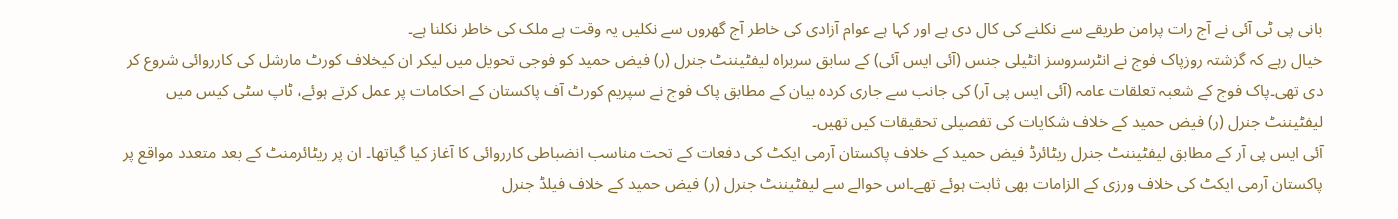بانی پی ٹی آئی نے آج رات پرامن طریقے سے نکلنے کی کال دی ہے اور کہا ہے عوام آزادی کی خاطر آج گھروں سے نکلیں یہ وقت ہے ملک کی خاطر نکلنا ہے۔
خیال رہے کہ گزشتہ روزپاک فوج نے انٹرسروسز انٹیلی جنس (آئی ایس آئی) کے سابق سربراہ لیفٹیننٹ جنرل (ر) فیض حمید کو فوجی تحویل میں لیکر ان کیخلاف کورٹ مارشل کی کارروائی شروع کر دی تھی۔پاک فوج کے شعبہ تعلقات عامہ (آئی ایس پی آر) کی جانب سے جاری کردہ بیان کے مطابق پاک فوج نے سپریم کورٹ آف پاکستان کے احکامات پر عمل کرتے ہوئے، ٹاپ سٹی کیس میں لیفٹیننٹ جنرل (ر) فیض حمید کے خلاف شکایات کی تفصیلی تحقیقات کیں تھیں۔
آئی ایس پی آر کے مطابق لیفٹیننٹ جنرل ریٹائرڈ فیض حمید کے خلاف پاکستان آرمی ایکٹ کی دفعات کے تحت مناسب انضباطی کارروائی کا آغاز کیا گیاتھا۔ ان پر ریٹائرمنٹ کے بعد متعدد مواقع پر پاکستان آرمی ایکٹ کی خلاف ورزی کے الزامات بھی ثابت ہوئے تھے۔اس حوالے سے لیفٹیننٹ جنرل (ر) فیض حمید کے خلاف فیلڈ جنرل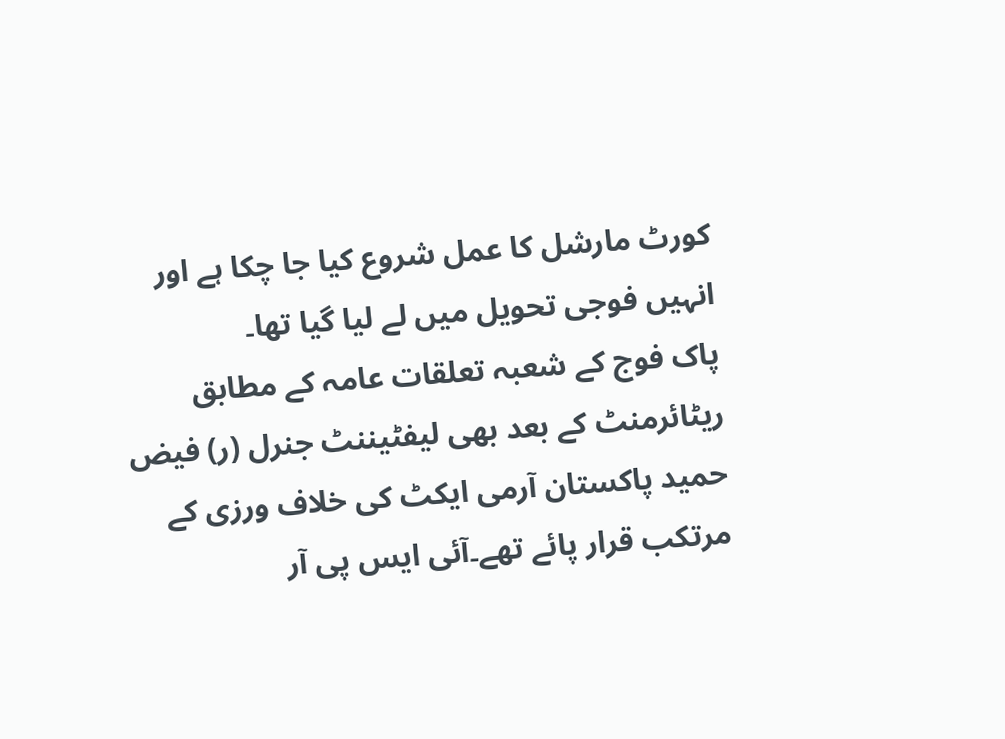کورٹ مارشل کا عمل شروع کیا جا چکا ہے اور انہیں فوجی تحویل میں لے لیا گیا تھا۔
پاک فوج کے شعبہ تعلقات عامہ کے مطابق ریٹائرمنٹ کے بعد بھی لیفٹیننٹ جنرل (ر) فیض حمید پاکستان آرمی ایکٹ کی خلاف ورزی کے مرتکب قرار پائے تھے۔آئی ایس پی آر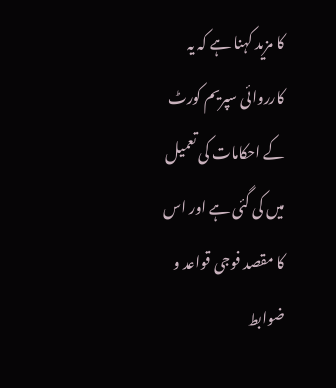کا مزید کہنا ہے کہ یہ کارروائی سپریم کورٹ کے احکامات کی تعمیل میں کی گئی ہے اور اس کا مقصد فوجی قواعد و ضوابط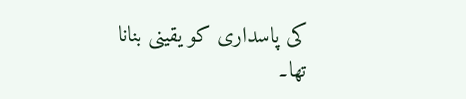کی پاسداری کو یقینی بنانا تھا۔